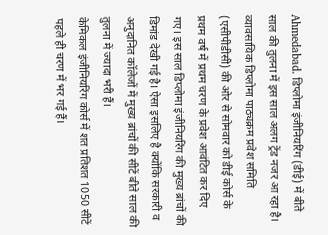Ahmedabad. डिप्लोमा इंजीनियरिंग (डीई) में बीते साल की तुलना में इस साल अलग ट्रेंड नजर आ रहा है। व्यावसायिक डिप्लोमा पाठ्यक्रम प्रवेश समिति (एसीपीडीसी) की ओर से सोमवार को डीई कोर्स के प्रथम वर्ष में प्रथम चरण के प्रवेश आवंटित कर दिए गए। इस साल डिप्लोमा इंजीनियरिंग की मुख्य ब्रांचों की डिमांड देखी गई है। ऐसा इसलिए है क्योंकि सरकारी व अनुदानित कॉलेजों में मुख्य ब्रांचों की सीटें बीते साल की तुलना में ज्यादा भरी हैं।
केमिकल इंजीनियरिंग कोर्स में शत प्रतिशत 1050 सीटें पहले ही चरण में भर गई हैं।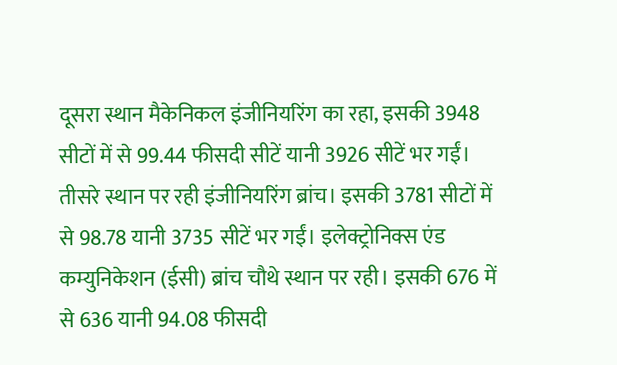दूसरा स्थान मैकेनिकल इंजीनियरिंग का रहा, इसकी 3948 सीटों में से 99.44 फीसदी सीटें यानी 3926 सीटें भर गईं। तीसरे स्थान पर रही इंजीनियरिंग ब्रांच। इसकी 3781 सीटों में से 98.78 यानी 3735 सीटें भर गईं। इलेक्ट्रोनिक्स एंड कम्युनिकेशन (ईसी) ब्रांच चौथे स्थान पर रही। इसकी 676 में से 636 यानी 94.08 फीसदी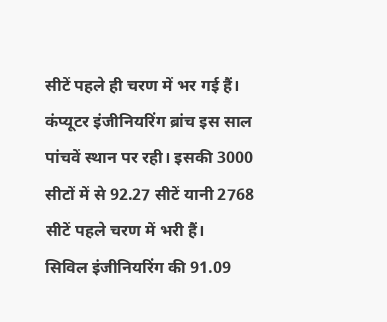सीटें पहले ही चरण में भर गई हैं। कंप्यूटर इंजीनियरिंग ब्रांच इस साल पांचवें स्थान पर रही। इसकी 3000 सीटों में से 92.27 सीटें यानी 2768 सीटें पहले चरण में भरी हैं।
सिविल इंजीनियरिंग की 91.09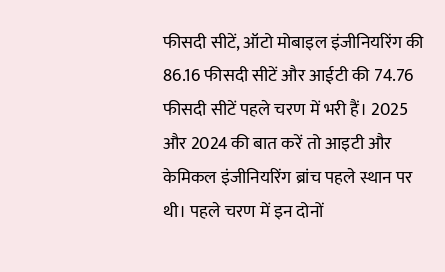फीसदी सीटें, ऑटो मोबाइल इंजीनियरिंग की 86.16 फीसदी सीटें और आईटी की 74.76 फीसदी सीटें पहले चरण में भरी हैं। 2025 और 2024 की बात करें तो आइटी और केमिकल इंजीनियरिंग ब्रांच पहले स्थान पर थी। पहले चरण में इन दोनों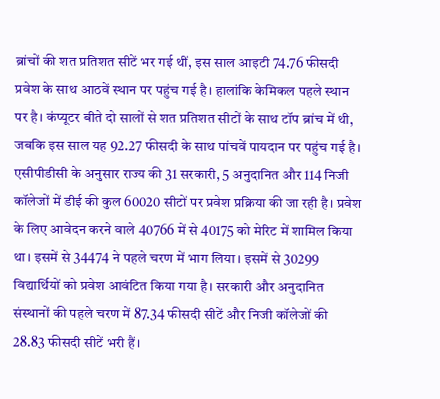ब्रांचों की शत प्रतिशत सीटें भर गई थीं, इस साल आइटी 74.76 फीसदी प्रवेश के साथ आठवें स्थान पर पहुंच गई है। हालांकि केमिकल पहले स्थान पर है। कंप्यूटर बीते दो सालों से शत प्रतिशत सीटों के साथ टॉप ब्रांच में थी, जबकि इस साल यह 92.27 फीसदी के साथ पांचवें पायदान पर पहुंच गई है।
एसीपीडीसी के अनुसार राज्य की 31 सरकारी, 5 अनुदानित और 114 निजी कॉलेजों में डीई की कुल 60020 सीटों पर प्रवेश प्रक्रिया की जा रही है। प्रवेश के लिए आवेदन करने वाले 40766 में से 40175 को मेरिट में शामिल किया था। इसमें से 34474 ने पहले चरण में भाग लिया। इसमें से 30299 विद्यार्थियों को प्रवेश आवंटित किया गया है। सरकारी और अनुदानित संस्थानों की पहले चरण में 87.34 फीसदी सीटें और निजी कॉलेजों की 28.83 फीसदी सीटें भरी हैं।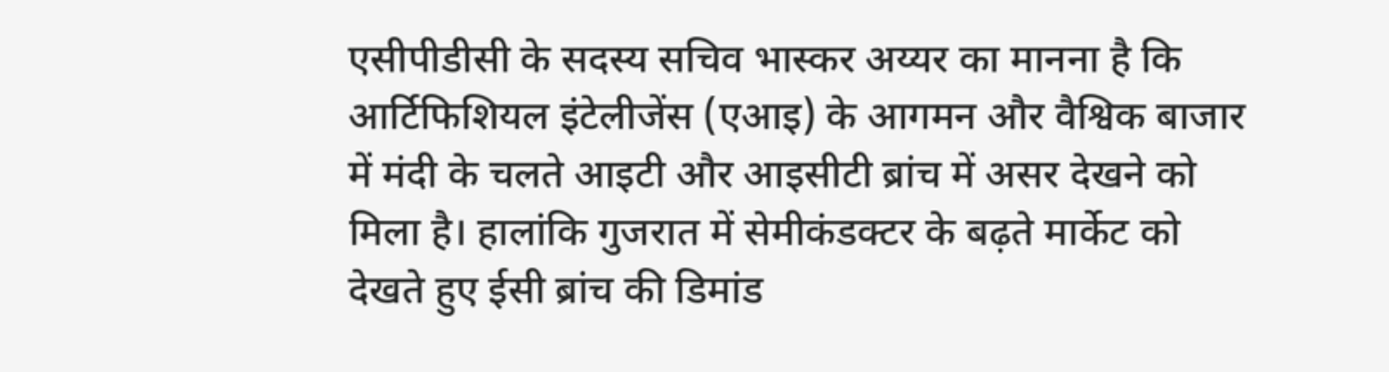एसीपीडीसी के सदस्य सचिव भास्कर अय्यर का मानना है कि आर्टिफिशियल इंटेलीजेंस (एआइ) के आगमन और वैश्विक बाजार में मंदी के चलते आइटी और आइसीटी ब्रांच में असर देखने को मिला है। हालांकि गुजरात में सेमीकंडक्टर के बढ़ते मार्केट को देखते हुए ईसी ब्रांच की डिमांड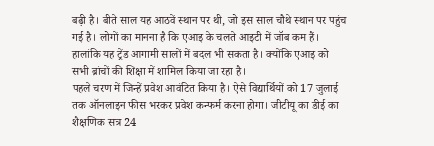बढ़ी है। बीते साल यह आठवें स्थान पर थी, जो इस साल चौथे स्थान पर पहुंच गई है। लोगों का मानना है कि एआइ के चलते आइटी में जॉब कम हैं। हालांकि यह ट्रेंड आगामी सालों में बदल भी सकता है। क्योंकि एआइ को सभी ब्रांचों की शिक्षा में शामिल किया जा रहा है।
पहले चरण में जिन्हें प्रवेश आवंटित किया है। ऐसे विद्यार्थियों को 17 जुलाई तक ऑनलाइन फीस भरकर प्रवेश कन्फर्म करना होगा। जीटीयू का डीई का शैक्षणिक सत्र 24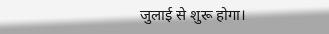जुलाई से शुरू होगा।